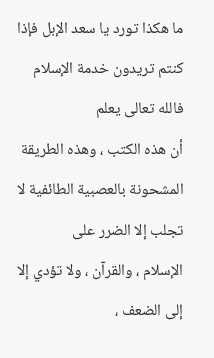ما هكذا تورد يا سعد الإبل فإذا كنتم تريدون خدمة الإسلام فالله تعالى يعلم
أن هذه الكتب ، وهذه الطريقة المشحونة بالعصبية الطائفية لا تجلب إلا الضرر على
الإسلام ، والقرآن ، ولا تؤدي إلا إلى الضعف ،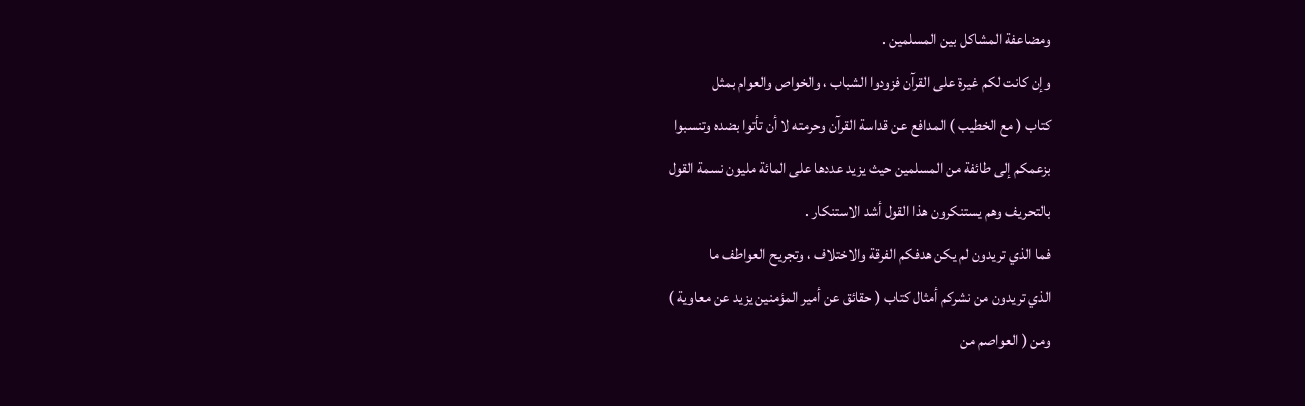ومضاعفة المشاكل بين المسلمين .
وإن كانت لكم غيرة على القرآن فزودوا الشباب ، والخواص والعوام بمثل
كتاب ( مع الخطيب ) المدافع عن قداسة القرآن وحرمته لا أن تأتوا بضده وتنسبوا
بزعمكم إلى طائفة من المسلمين حيث يزيد عددها على المائة مليون نسمة القول
بالتحريف وهم يستنكرون هذا القول أشد الاستنكار .
فما الذي تريدون لم يكن هدفكم الفرقة والاختلاف ، وتجريح العواطف ما
الذي تريدون من نشركم أمثال كتاب ( حقائق عن أمير المؤمنين يزيد عن معاوية )
ومن ( العواصم من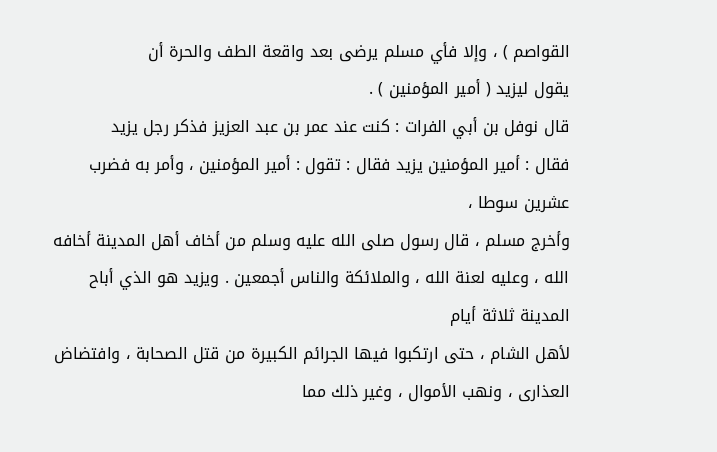القواصم ) ، وإلا فأي مسلم يرضى بعد واقعة الطف والحرة أن
يقول ليزيد ( أمير المؤمنين ) .
قال نوفل بن أبي الفرات : كنت عند عمر بن عبد العزيز فذكر رجل يزيد
فقال : أمير المؤمنين يزيد فقال : تقول : أمير المؤمنين ، وأمر به فضرب عشرين سوطا ،
وأخرج مسلم ، قال رسول صلى الله عليه وسلم من أخاف أهل المدينة أخافه
الله ، وعليه لعنة الله ، والملائكة والناس أجمعين . ويزيد هو الذي أباح المدينة ثلاثة أيام
لأهل الشام ، حتى ارتكبوا فيها الجرائم الكبيرة من قتل الصحابة ، وافتضاض
العذارى ، ونهب الأموال ، وغير ذلك مما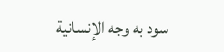سود به وجه الإنسانية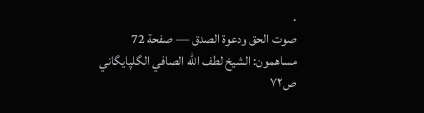.
صوت الحق ودعوة الصدق — صفحة 72
مساهمون: الشيخ لطف الله الصافي الگلپايگاني
ص٧٢